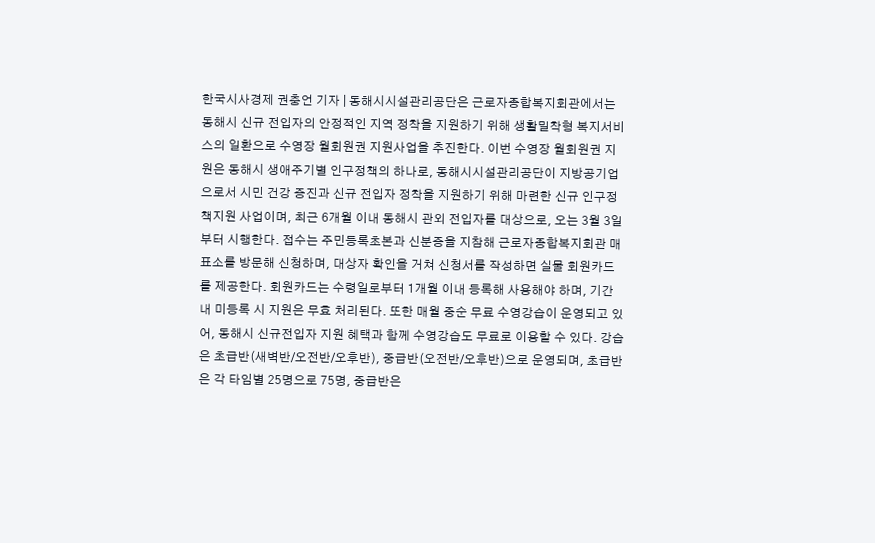한국시사경제 권충언 기자 | 동해시시설관리공단은 근로자종합복지회관에서는 동해시 신규 전입자의 안정적인 지역 정착을 지원하기 위해 생활밀착형 복지서비스의 일환으로 수영장 월회원권 지원사업을 추진한다. 이번 수영장 월회원권 지원은 동해시 생애주기별 인구정책의 하나로, 동해시시설관리공단이 지방공기업으로서 시민 건강 증진과 신규 전입자 정착을 지원하기 위해 마련한 신규 인구정책지원 사업이며, 최근 6개월 이내 동해시 관외 전입자를 대상으로, 오는 3월 3일부터 시행한다. 접수는 주민등록초본과 신분증을 지참해 근로자종합복지회관 매표소를 방문해 신청하며, 대상자 확인을 거쳐 신청서를 작성하면 실물 회원카드를 제공한다. 회원카드는 수령일로부터 1개월 이내 등록해 사용해야 하며, 기간 내 미등록 시 지원은 무효 처리된다. 또한 매월 중순 무료 수영강습이 운영되고 있어, 동해시 신규전입자 지원 혜택과 함께 수영강습도 무료로 이용할 수 있다. 강습은 초급반(새벽반/오전반/오후반), 중급반(오전반/오후반)으로 운영되며, 초급반은 각 타임별 25명으로 75명, 중급반은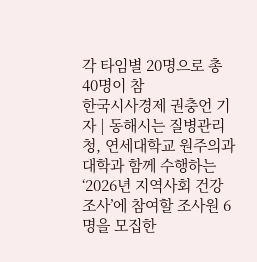각 타임별 20명으로 총 40명이 참
한국시사경제 권충언 기자 | 동해시는 질병관리청, 연세대학교 원주의과대학과 함께 수행하는 ‘2026년 지역사회 건강조사’에 참여할 조사원 6명을 모집한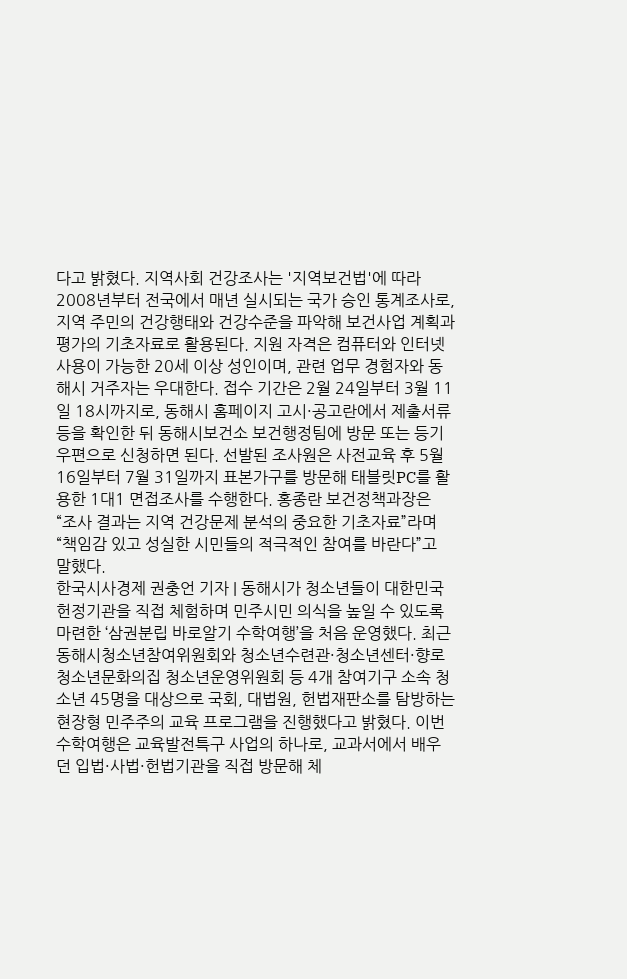다고 밝혔다. 지역사회 건강조사는 '지역보건법'에 따라 2008년부터 전국에서 매년 실시되는 국가 승인 통계조사로, 지역 주민의 건강행태와 건강수준을 파악해 보건사업 계획과 평가의 기초자료로 활용된다. 지원 자격은 컴퓨터와 인터넷 사용이 가능한 20세 이상 성인이며, 관련 업무 경험자와 동해시 거주자는 우대한다. 접수 기간은 2월 24일부터 3월 11일 18시까지로, 동해시 홈페이지 고시·공고란에서 제출서류 등을 확인한 뒤 동해시보건소 보건행정팀에 방문 또는 등기우편으로 신청하면 된다. 선발된 조사원은 사전교육 후 5월 16일부터 7월 31일까지 표본가구를 방문해 태블릿PC를 활용한 1대1 면접조사를 수행한다. 홍종란 보건정책과장은 “조사 결과는 지역 건강문제 분석의 중요한 기초자료”라며 “책임감 있고 성실한 시민들의 적극적인 참여를 바란다”고 말했다.
한국시사경제 권충언 기자 | 동해시가 청소년들이 대한민국 헌정기관을 직접 체험하며 민주시민 의식을 높일 수 있도록 마련한 ‘삼권분립 바로알기 수학여행’을 처음 운영했다. 최근 동해시청소년참여위원회와 청소년수련관·청소년센터·향로청소년문화의집 청소년운영위원회 등 4개 참여기구 소속 청소년 45명을 대상으로 국회, 대법원, 헌법재판소를 탐방하는 현장형 민주주의 교육 프로그램을 진행했다고 밝혔다. 이번 수학여행은 교육발전특구 사업의 하나로, 교과서에서 배우던 입법·사법·헌법기관을 직접 방문해 체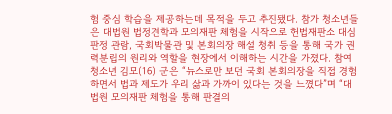험 중심 학습을 제공하는데 목적을 두고 추진됐다. 참가 청소년들은 대법원 법정견학과 모의재판 체험을 시작으로 헌법재판소 대심판정 관람, 국회박물관 및 본회의장 해설 청취 등을 통해 국가 권력분립의 원리와 역할을 현장에서 이해하는 시간을 가졌다. 참여 청소년 김모(16) 군은 “뉴스로만 보던 국회 본회의장을 직접 경험하면서 법과 제도가 우리 삶과 가까이 있다는 것을 느꼈다”며 “대법원 모의재판 체험을 통해 판결의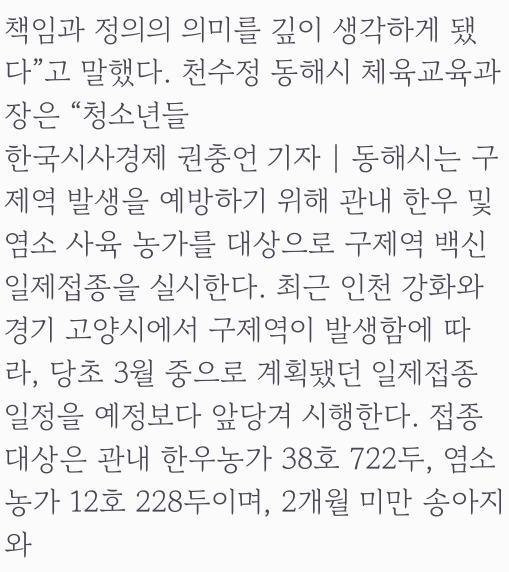책임과 정의의 의미를 깊이 생각하게 됐다”고 말했다. 천수정 동해시 체육교육과장은 “청소년들
한국시사경제 권충언 기자 | 동해시는 구제역 발생을 예방하기 위해 관내 한우 및 염소 사육 농가를 대상으로 구제역 백신 일제접종을 실시한다. 최근 인천 강화와 경기 고양시에서 구제역이 발생함에 따라, 당초 3월 중으로 계획됐던 일제접종 일정을 예정보다 앞당겨 시행한다. 접종대상은 관내 한우농가 38호 722두, 염소농가 12호 228두이며, 2개월 미만 송아지와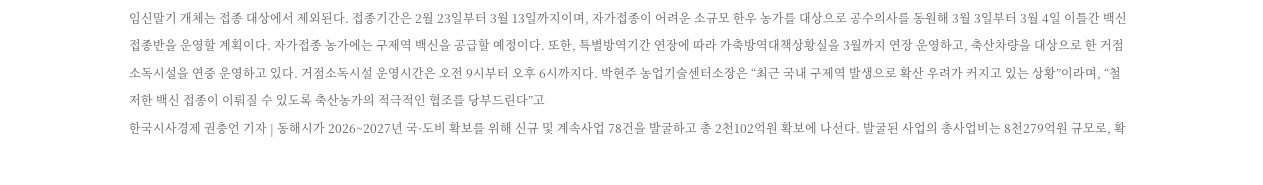임신말기 개체는 접종 대상에서 제외된다. 접종기간은 2월 23일부터 3월 13일까지이며, 자가접종이 어려운 소규모 한우 농가를 대상으로 공수의사를 동원해 3월 3일부터 3월 4일 이틀간 백신 접종반을 운영할 계획이다. 자가접종 농가에는 구제역 백신을 공급할 예정이다. 또한, 특별방역기간 연장에 따라 가축방역대책상황실을 3월까지 연장 운영하고, 축산차량을 대상으로 한 거점소독시설을 연중 운영하고 있다. 거점소독시설 운영시간은 오전 9시부터 오후 6시까지다. 박현주 농업기술센터소장은 “최근 국내 구제역 발생으로 확산 우려가 커지고 있는 상황”이라며, “철저한 백신 접종이 이뤄질 수 있도록 축산농가의 적극적인 협조를 당부드린다”고
한국시사경제 권충언 기자 | 동해시가 2026~2027년 국·도비 확보를 위해 신규 및 계속사업 78건을 발굴하고 총 2천102억원 확보에 나선다. 발굴된 사업의 총사업비는 8천279억원 규모로, 확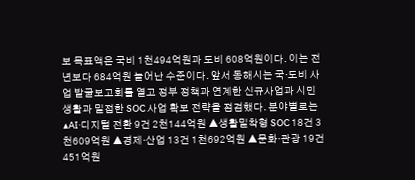보 목표액은 국비 1천494억원과 도비 608억원이다. 이는 전년보다 684억원 늘어난 수준이다. 앞서 동해시는 국·도비 사업 발굴보고회를 열고 정부 정책과 연계한 신규사업과 시민 생활과 밀접한 SOC 사업 확보 전략을 점검했다. 분야별로는 ▲AI·디지털 전환 9건 2천144억원 ▲생활밀착형 SOC 18건 3천609억원 ▲경제·산업 13건 1천692억원 ▲문화·관광 19건 451억원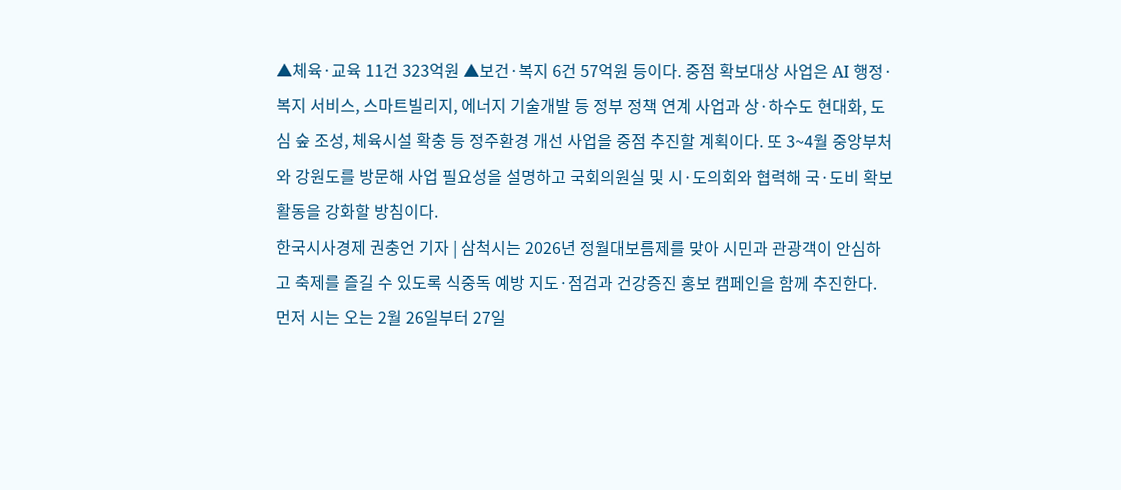▲체육·교육 11건 323억원 ▲보건·복지 6건 57억원 등이다. 중점 확보대상 사업은 AI 행정·복지 서비스, 스마트빌리지, 에너지 기술개발 등 정부 정책 연계 사업과 상·하수도 현대화, 도심 숲 조성, 체육시설 확충 등 정주환경 개선 사업을 중점 추진할 계획이다. 또 3~4월 중앙부처와 강원도를 방문해 사업 필요성을 설명하고 국회의원실 및 시·도의회와 협력해 국·도비 확보 활동을 강화할 방침이다.
한국시사경제 권충언 기자 | 삼척시는 2026년 정월대보름제를 맞아 시민과 관광객이 안심하고 축제를 즐길 수 있도록 식중독 예방 지도·점검과 건강증진 홍보 캠페인을 함께 추진한다. 먼저 시는 오는 2월 26일부터 27일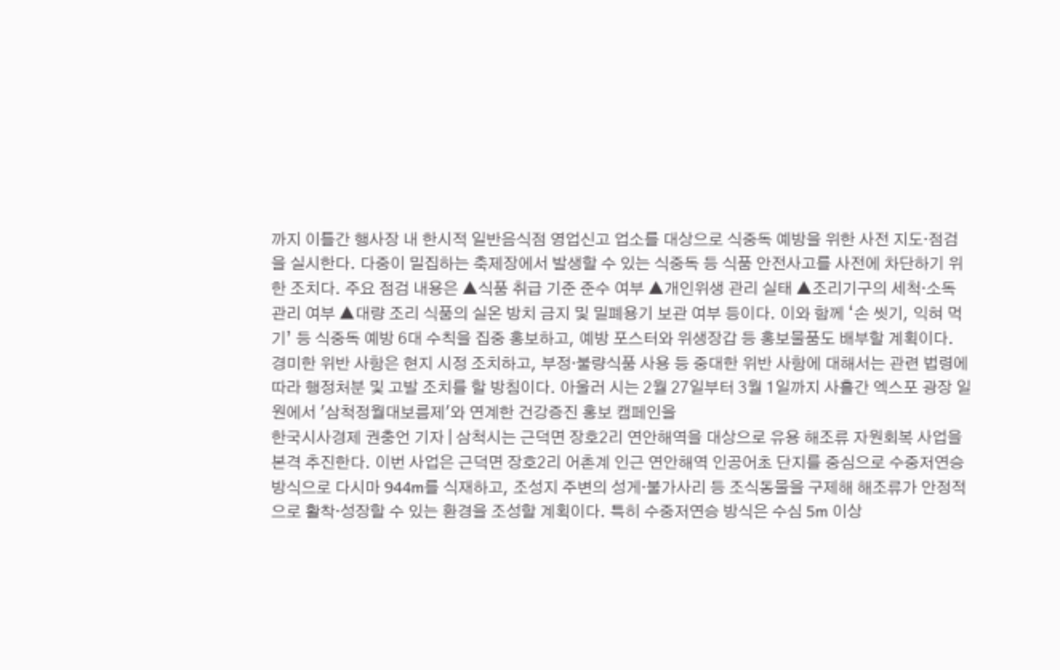까지 이틀간 행사장 내 한시적 일반음식점 영업신고 업소를 대상으로 식중독 예방을 위한 사전 지도·점검을 실시한다. 다중이 밀집하는 축제장에서 발생할 수 있는 식중독 등 식품 안전사고를 사전에 차단하기 위한 조치다. 주요 점검 내용은 ▲식품 취급 기준 준수 여부 ▲개인위생 관리 실태 ▲조리기구의 세척·소독 관리 여부 ▲대량 조리 식품의 실온 방치 금지 및 밀폐용기 보관 여부 등이다. 이와 함께 ‘손 씻기, 익혀 먹기’ 등 식중독 예방 6대 수칙을 집중 홍보하고, 예방 포스터와 위생장갑 등 홍보물품도 배부할 계획이다. 경미한 위반 사항은 현지 시정 조치하고, 부정·불량식품 사용 등 중대한 위반 사항에 대해서는 관련 법령에 따라 행정처분 및 고발 조치를 할 방침이다. 아울러 시는 2월 27일부터 3월 1일까지 사흘간 엑스포 광장 일원에서 '삼척정월대보름제'와 연계한 건강증진 홍보 캠페인을
한국시사경제 권충언 기자 | 삼척시는 근덕면 장호2리 연안해역을 대상으로 유용 해조류 자원회복 사업을 본격 추진한다. 이번 사업은 근덕면 장호2리 어촌계 인근 연안해역 인공어초 단지를 중심으로 수중저연승 방식으로 다시마 944m를 식재하고, 조성지 주변의 성게·불가사리 등 조식동물을 구제해 해조류가 안정적으로 활착·성장할 수 있는 환경을 조성할 계획이다. 특히 수중저연승 방식은 수심 5m 이상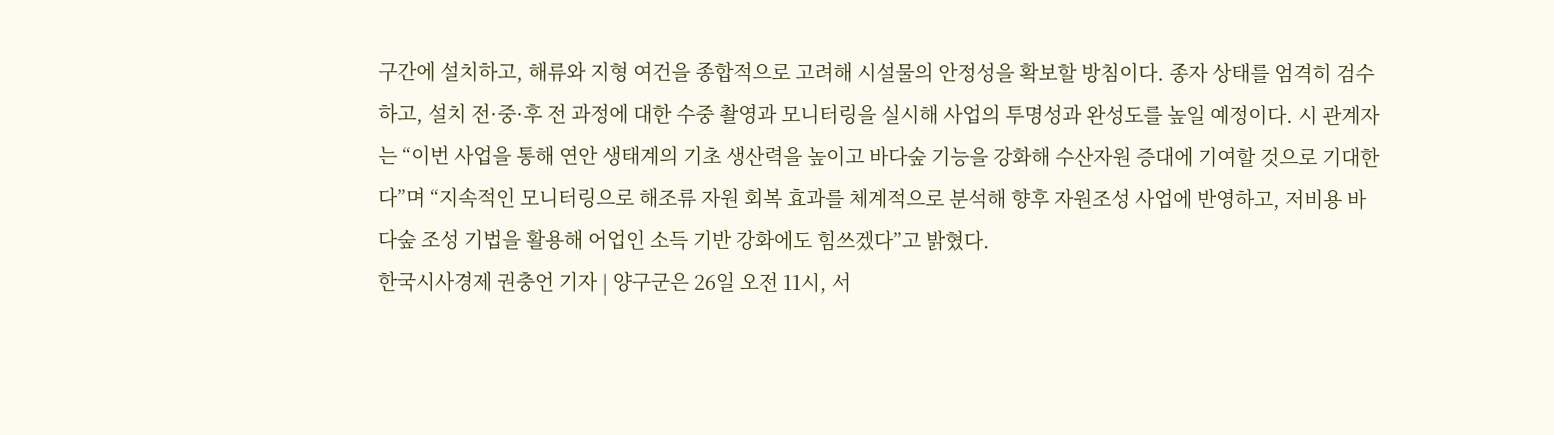구간에 설치하고, 해류와 지형 여건을 종합적으로 고려해 시설물의 안정성을 확보할 방침이다. 종자 상태를 엄격히 검수하고, 설치 전·중·후 전 과정에 대한 수중 촬영과 모니터링을 실시해 사업의 투명성과 완성도를 높일 예정이다. 시 관계자는 “이번 사업을 통해 연안 생태계의 기초 생산력을 높이고 바다숲 기능을 강화해 수산자원 증대에 기여할 것으로 기대한다”며 “지속적인 모니터링으로 해조류 자원 회복 효과를 체계적으로 분석해 향후 자원조성 사업에 반영하고, 저비용 바다숲 조성 기법을 활용해 어업인 소득 기반 강화에도 힘쓰겠다”고 밝혔다.
한국시사경제 권충언 기자 | 양구군은 26일 오전 11시, 서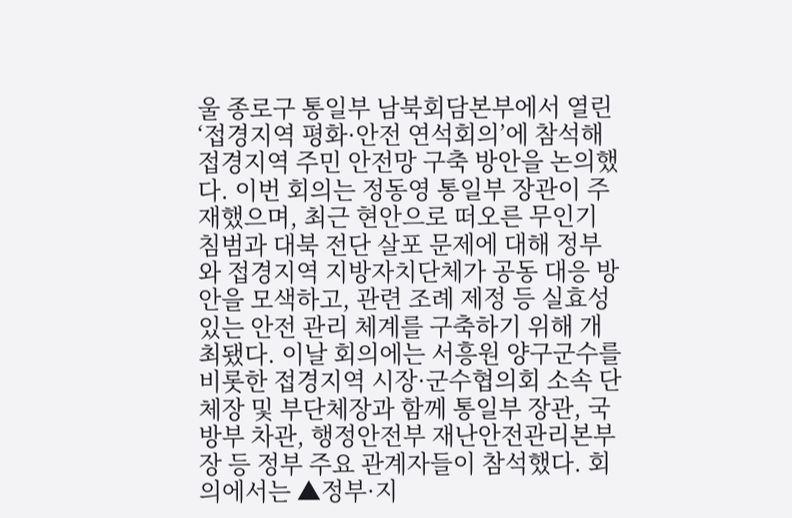울 종로구 통일부 남북회담본부에서 열린 ‘접경지역 평화·안전 연석회의’에 참석해 접경지역 주민 안전망 구축 방안을 논의했다. 이번 회의는 정동영 통일부 장관이 주재했으며, 최근 현안으로 떠오른 무인기 침범과 대북 전단 살포 문제에 대해 정부와 접경지역 지방자치단체가 공동 대응 방안을 모색하고, 관련 조례 제정 등 실효성 있는 안전 관리 체계를 구축하기 위해 개최됐다. 이날 회의에는 서흥원 양구군수를 비롯한 접경지역 시장·군수협의회 소속 단체장 및 부단체장과 함께 통일부 장관, 국방부 차관, 행정안전부 재난안전관리본부장 등 정부 주요 관계자들이 참석했다. 회의에서는 ▲정부·지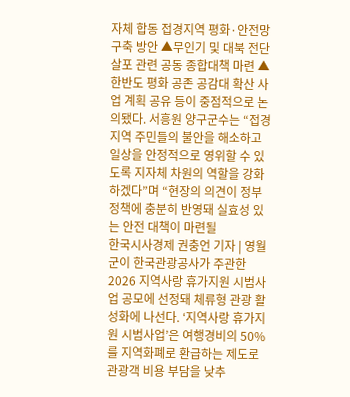자체 합동 접경지역 평화·안전망 구축 방안 ▲무인기 및 대북 전단 살포 관련 공동 종합대책 마련 ▲한반도 평화 공존 공감대 확산 사업 계획 공유 등이 중점적으로 논의됐다. 서흥원 양구군수는 “접경지역 주민들의 불안을 해소하고 일상을 안정적으로 영위할 수 있도록 지자체 차원의 역할을 강화하겠다”며 “현장의 의견이 정부 정책에 충분히 반영돼 실효성 있는 안전 대책이 마련될
한국시사경제 권충언 기자 | 영월군이 한국관광공사가 주관한 2026 지역사랑 휴가지원 시범사업 공모에 선정돼 체류형 관광 활성화에 나선다. ‘지역사랑 휴가지원 시범사업’은 여행경비의 50%를 지역화폐로 환급하는 제도로 관광객 비용 부담을 낮추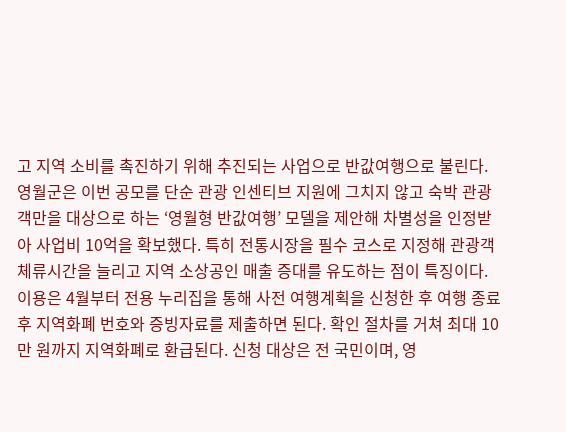고 지역 소비를 촉진하기 위해 추진되는 사업으로 반값여행으로 불린다. 영월군은 이번 공모를 단순 관광 인센티브 지원에 그치지 않고 숙박 관광객만을 대상으로 하는 ‘영월형 반값여행’ 모델을 제안해 차별성을 인정받아 사업비 10억을 확보했다. 특히 전통시장을 필수 코스로 지정해 관광객 체류시간을 늘리고 지역 소상공인 매출 증대를 유도하는 점이 특징이다. 이용은 4월부터 전용 누리집을 통해 사전 여행계획을 신청한 후 여행 종료 후 지역화폐 번호와 증빙자료를 제출하면 된다. 확인 절차를 거쳐 최대 10만 원까지 지역화폐로 환급된다. 신청 대상은 전 국민이며, 영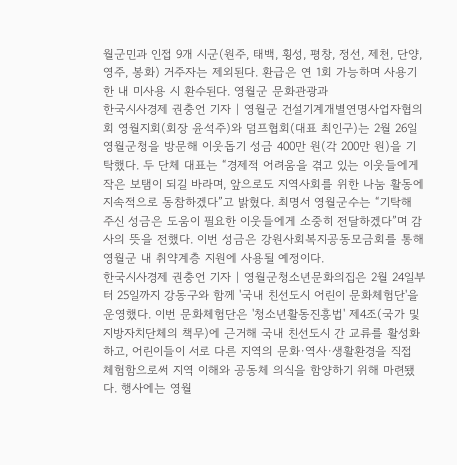월군민과 인접 9개 시군(원주, 태백, 횡성, 평창, 정선, 제천, 단양, 영주, 봉화) 거주자는 제외된다. 환급은 연 1회 가능하며 사용기한 내 미사용 시 환수된다. 영월군 문화관광과
한국시사경제 권충언 기자 | 영월군 건설기계개별연명사업자협의회 영월지회(회장 윤석주)와 덤프협회(대표 최인구)는 2월 26일 영월군청을 방문해 이웃돕기 성금 400만 원(각 200만 원)을 기탁했다. 두 단체 대표는 “경제적 어려움을 겪고 있는 이웃들에게 작은 보탬이 되길 바라며, 앞으로도 지역사회를 위한 나눔 활동에 지속적으로 동참하겠다”고 밝혔다. 최명서 영월군수는 “기탁해 주신 성금은 도움이 필요한 이웃들에게 소중히 전달하겠다”며 감사의 뜻을 전했다. 이번 성금은 강원사회복지공동모금회를 통해 영월군 내 취약계층 지원에 사용될 예정이다.
한국시사경제 권충언 기자 | 영월군청소년문화의집은 2월 24일부터 25일까지 강동구와 함께 '국내 친선도시 어린이 문화체험단'을 운영했다. 이번 문화체험단은 '청소년활동진흥법' 제4조(국가 및 지방자치단체의 책무)에 근거해 국내 친선도시 간 교류를 활성화하고, 어린이들이 서로 다른 지역의 문화·역사·생활환경을 직접 체험함으로써 지역 이해와 공동체 의식을 함양하기 위해 마련됐다. 행사에는 영월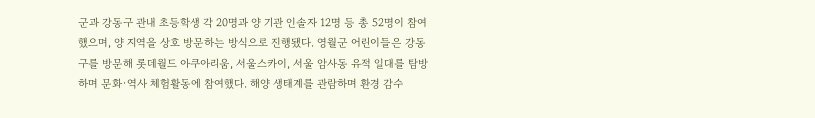군과 강동구 관내 초등학생 각 20명과 양 기관 인솔자 12명 등 총 52명이 참여했으며, 양 지역을 상호 방문하는 방식으로 진행됐다. 영월군 어린이들은 강동구를 방문해 롯데월드 아쿠아리움, 서울스카이, 서울 암사동 유적 일대를 탐방하며 문화·역사 체험활동에 참여했다. 해양 생태계를 관람하며 환경 감수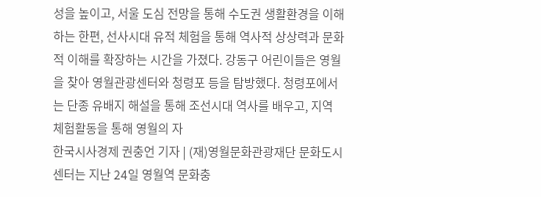성을 높이고, 서울 도심 전망을 통해 수도권 생활환경을 이해하는 한편, 선사시대 유적 체험을 통해 역사적 상상력과 문화적 이해를 확장하는 시간을 가졌다. 강동구 어린이들은 영월을 찾아 영월관광센터와 청령포 등을 탐방했다. 청령포에서는 단종 유배지 해설을 통해 조선시대 역사를 배우고, 지역 체험활동을 통해 영월의 자
한국시사경제 권충언 기자 | (재)영월문화관광재단 문화도시센터는 지난 24일 영월역 문화충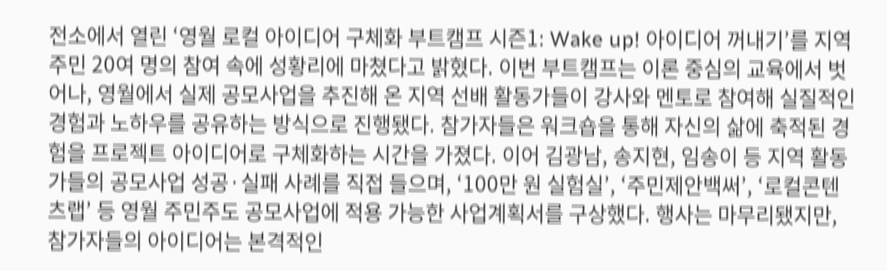전소에서 열린 ‘영월 로컬 아이디어 구체화 부트캠프 시즌1: Wake up! 아이디어 꺼내기’를 지역 주민 20여 명의 참여 속에 성황리에 마쳤다고 밝혔다. 이번 부트캠프는 이론 중심의 교육에서 벗어나, 영월에서 실제 공모사업을 추진해 온 지역 선배 활동가들이 강사와 멘토로 참여해 실질적인 경험과 노하우를 공유하는 방식으로 진행됐다. 참가자들은 워크숍을 통해 자신의 삶에 축적된 경험을 프로젝트 아이디어로 구체화하는 시간을 가졌다. 이어 김광남, 송지현, 임송이 등 지역 활동가들의 공모사업 성공·실패 사례를 직접 들으며, ‘100만 원 실험실’, ‘주민제안백써’, ‘로컬콘텐츠랩’ 등 영월 주민주도 공모사업에 적용 가능한 사업계획서를 구상했다. 행사는 마무리됐지만, 참가자들의 아이디어는 본격적인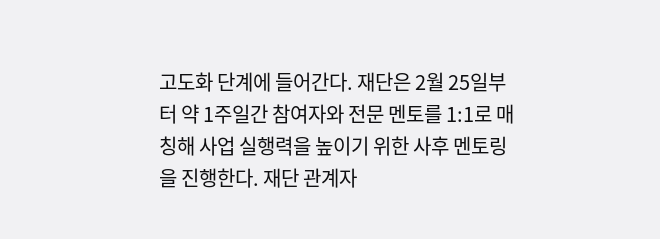고도화 단계에 들어간다. 재단은 2월 25일부터 약 1주일간 참여자와 전문 멘토를 1:1로 매칭해 사업 실행력을 높이기 위한 사후 멘토링을 진행한다. 재단 관계자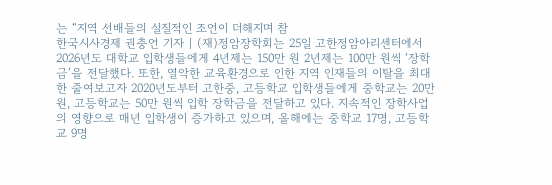는 “지역 선배들의 실질적인 조언이 더해지며 참
한국시사경제 권충언 기자 | (재)정암장학회는 25일 고한정암아리센터에서 2026년도 대학교 입학생들에게 4년제는 150만 원 2년제는 100만 원씩 ‘장학금’을 전달했다. 또한, 열악한 교육환경으로 인한 지역 인재들의 이탈을 최대한 줄여보고자 2020년도부터 고한중, 고등학교 입학생들에게 중학교는 20만 원, 고등학교는 50만 원씩 입학 장학금을 전달하고 있다. 지속적인 장학사업의 영향으로 매년 입학생이 증가하고 있으며, 올해에는 중학교 17명, 고등학교 9명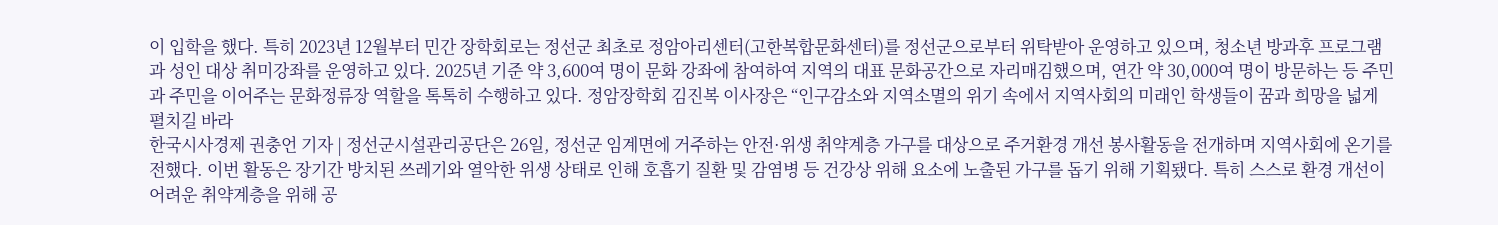이 입학을 했다. 특히 2023년 12월부터 민간 장학회로는 정선군 최초로 정암아리센터(고한복합문화센터)를 정선군으로부터 위탁받아 운영하고 있으며, 청소년 방과후 프로그램과 성인 대상 취미강좌를 운영하고 있다. 2025년 기준 약 3,600여 명이 문화 강좌에 참여하여 지역의 대표 문화공간으로 자리매김했으며, 연간 약 30,000여 명이 방문하는 등 주민과 주민을 이어주는 문화정류장 역할을 톡톡히 수행하고 있다. 정암장학회 김진복 이사장은 “인구감소와 지역소멸의 위기 속에서 지역사회의 미래인 학생들이 꿈과 희망을 넓게 펼치길 바라
한국시사경제 권충언 기자 | 정선군시설관리공단은 26일, 정선군 임계면에 거주하는 안전·위생 취약계층 가구를 대상으로 주거환경 개선 봉사활동을 전개하며 지역사회에 온기를 전했다. 이번 활동은 장기간 방치된 쓰레기와 열악한 위생 상태로 인해 호흡기 질환 및 감염병 등 건강상 위해 요소에 노출된 가구를 돕기 위해 기획됐다. 특히 스스로 환경 개선이 어려운 취약계층을 위해 공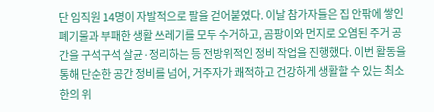단 임직원 14명이 자발적으로 팔을 걷어붙였다. 이날 참가자들은 집 안팎에 쌓인 폐기물과 부패한 생활 쓰레기를 모두 수거하고, 곰팡이와 먼지로 오염된 주거 공간을 구석구석 살균·정리하는 등 전방위적인 정비 작업을 진행했다. 이번 활동을 통해 단순한 공간 정비를 넘어, 거주자가 쾌적하고 건강하게 생활할 수 있는 최소한의 위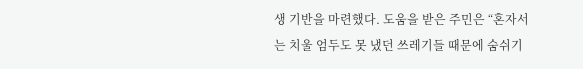생 기반을 마련했다. 도움을 받은 주민은 “혼자서는 치울 엄두도 못 냈던 쓰레기들 때문에 숨쉬기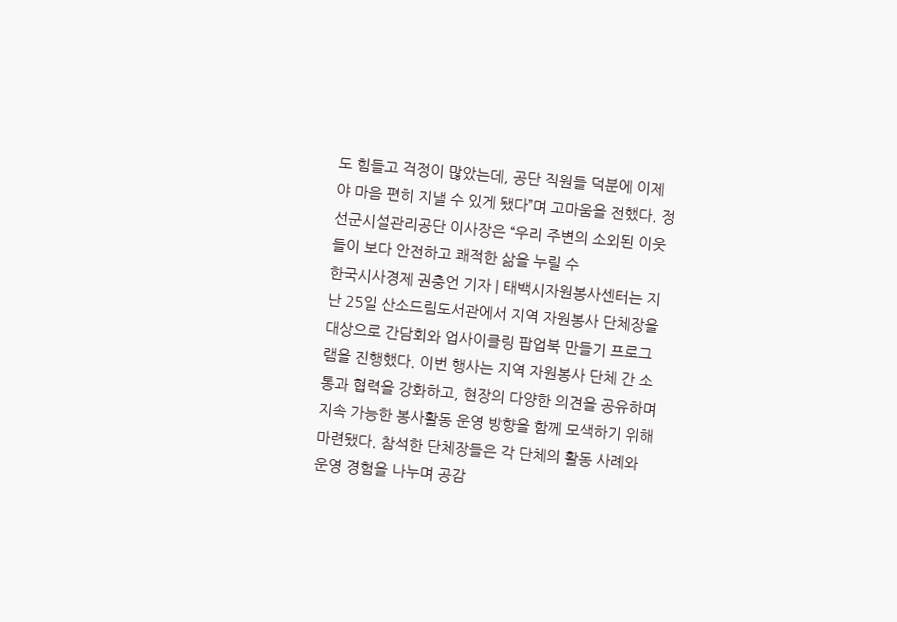도 힘들고 걱정이 많았는데, 공단 직원들 덕분에 이제야 마음 편히 지낼 수 있게 됐다”며 고마움을 전했다. 정선군시설관리공단 이사장은 “우리 주변의 소외된 이웃들이 보다 안전하고 쾌적한 삶을 누릴 수
한국시사경제 권충언 기자 | 태백시자원봉사센터는 지난 25일 산소드림도서관에서 지역 자원봉사 단체장을 대상으로 간담회와 업사이클링 팝업북 만들기 프로그램을 진행했다. 이번 행사는 지역 자원봉사 단체 간 소통과 협력을 강화하고, 현장의 다양한 의견을 공유하며 지속 가능한 봉사활동 운영 방향을 함께 모색하기 위해 마련됐다. 참석한 단체장들은 각 단체의 활동 사례와 운영 경험을 나누며 공감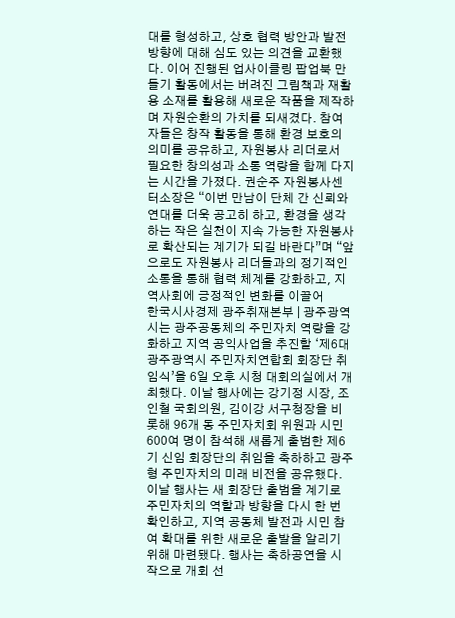대를 형성하고, 상호 협력 방안과 발전 방향에 대해 심도 있는 의견을 교환했다. 이어 진행된 업사이클링 팝업북 만들기 활동에서는 버려진 그림책과 재활용 소재를 활용해 새로운 작품을 제작하며 자원순환의 가치를 되새겼다. 참여자들은 창작 활동을 통해 환경 보호의 의미를 공유하고, 자원봉사 리더로서 필요한 창의성과 소통 역량을 함께 다지는 시간을 가졌다. 권순주 자원봉사센터소장은 “이번 만남이 단체 간 신뢰와 연대를 더욱 공고히 하고, 환경을 생각하는 작은 실천이 지속 가능한 자원봉사로 확산되는 계기가 되길 바란다”며 “앞으로도 자원봉사 리더들과의 정기적인 소통을 통해 협력 체계를 강화하고, 지역사회에 긍정적인 변화를 이끌어
한국시사경제 광주취재본부 | 광주광역시는 광주공동체의 주민자치 역량을 강화하고 지역 공익사업을 추진할 ‘제6대 광주광역시 주민자치연합회 회장단 취임식’을 6일 오후 시청 대회의실에서 개최했다. 이날 행사에는 강기정 시장, 조인철 국회의원, 김이강 서구청장을 비롯해 96개 동 주민자치회 위원과 시민 600여 명이 참석해 새롭게 출범한 제6기 신임 회장단의 취임을 축하하고 광주형 주민자치의 미래 비전을 공유했다. 이날 행사는 새 회장단 출범을 계기로 주민자치의 역할과 방향을 다시 한 번 확인하고, 지역 공동체 발전과 시민 참여 확대를 위한 새로운 출발을 알리기 위해 마련됐다. 행사는 축하공연을 시작으로 개회 선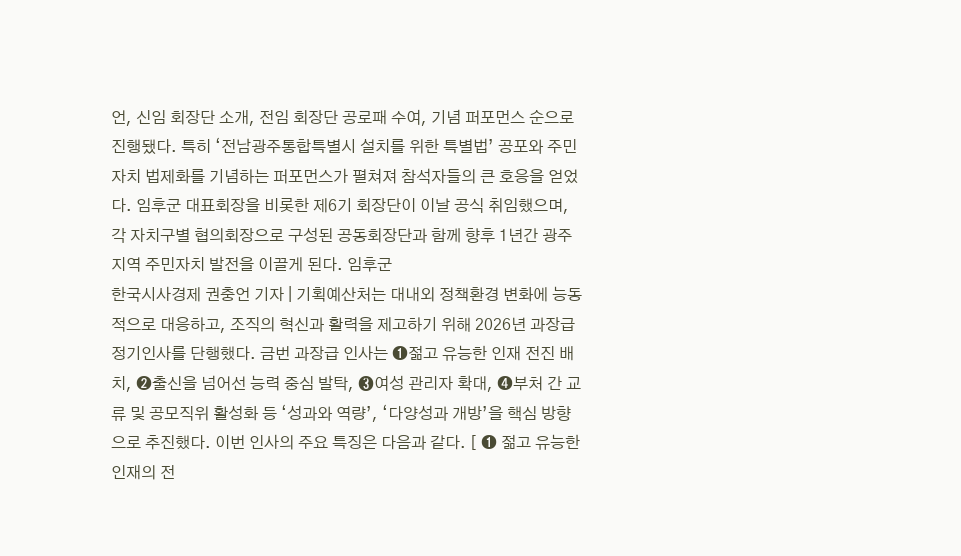언, 신임 회장단 소개, 전임 회장단 공로패 수여, 기념 퍼포먼스 순으로 진행됐다. 특히 ‘전남광주통합특별시 설치를 위한 특별법’ 공포와 주민자치 법제화를 기념하는 퍼포먼스가 펼쳐져 참석자들의 큰 호응을 얻었다. 임후군 대표회장을 비롯한 제6기 회장단이 이날 공식 취임했으며, 각 자치구별 협의회장으로 구성된 공동회장단과 함께 향후 1년간 광주지역 주민자치 발전을 이끌게 된다. 임후군
한국시사경제 권충언 기자 | 기획예산처는 대내외 정책환경 변화에 능동적으로 대응하고, 조직의 혁신과 활력을 제고하기 위해 2026년 과장급 정기인사를 단행했다. 금번 과장급 인사는 ➊젊고 유능한 인재 전진 배치, ➋출신을 넘어선 능력 중심 발탁, ➌여성 관리자 확대, ➍부처 간 교류 및 공모직위 활성화 등 ‘성과와 역량’, ‘다양성과 개방’을 핵심 방향으로 추진했다. 이번 인사의 주요 특징은 다음과 같다. [ ➊ 젊고 유능한 인재의 전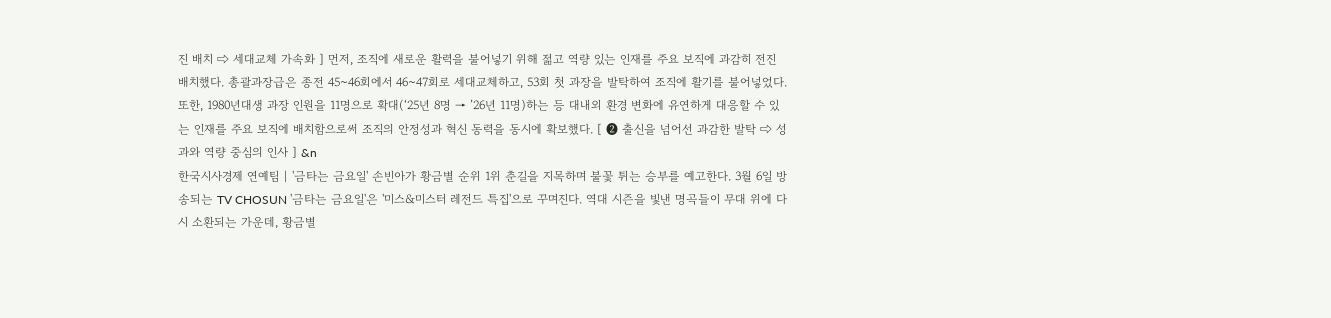진 배치 ⇨ 세대교체 가속화 ] 먼저, 조직에 새로운 활력을 불어넣기 위해 젊고 역량 있는 인재를 주요 보직에 과감히 전진 배치했다. 총괄과장급은 종전 45~46회에서 46~47회로 세대교체하고, 53회 첫 과장을 발탁하여 조직에 활기를 불어넣었다. 또한, 1980년대생 과장 인원을 11명으로 확대(‘25년 8명 → ’26년 11명)하는 등 대내외 환경 변화에 유연하게 대응할 수 있는 인재를 주요 보직에 배치함으로써 조직의 안정성과 혁신 동력을 동시에 확보했다. [ ➋ 출신을 넘어선 과감한 발탁 ⇨ 성과와 역량 중심의 인사 ] &n
한국시사경제 연예팀 | '금타는 금요일' 손빈아가 황금별 순위 1위 춘길을 지목하며 불꽃 튀는 승부를 예고한다. 3월 6일 방송되는 TV CHOSUN '금타는 금요일'은 '미스&미스터 레전드 특집'으로 꾸며진다. 역대 시즌을 빛낸 명곡들이 무대 위에 다시 소환되는 가운데, 황금별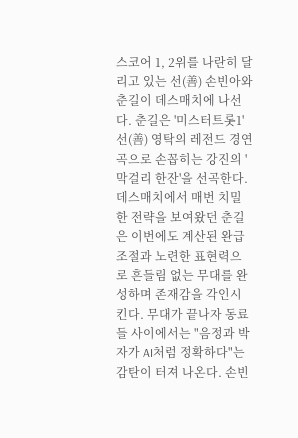스코어 1, 2위를 나란히 달리고 있는 선(善) 손빈아와 춘길이 데스매치에 나선다. 춘길은 '미스터트롯1' 선(善) 영탁의 레전드 경연곡으로 손꼽히는 강진의 '막걸리 한잔'을 선곡한다. 데스매치에서 매번 치밀한 전략을 보여왔던 춘길은 이번에도 계산된 완급 조절과 노련한 표현력으로 흔들림 없는 무대를 완성하며 존재감을 각인시킨다. 무대가 끝나자 동료들 사이에서는 "음정과 박자가 AI처럼 정확하다"는 감탄이 터져 나온다. 손빈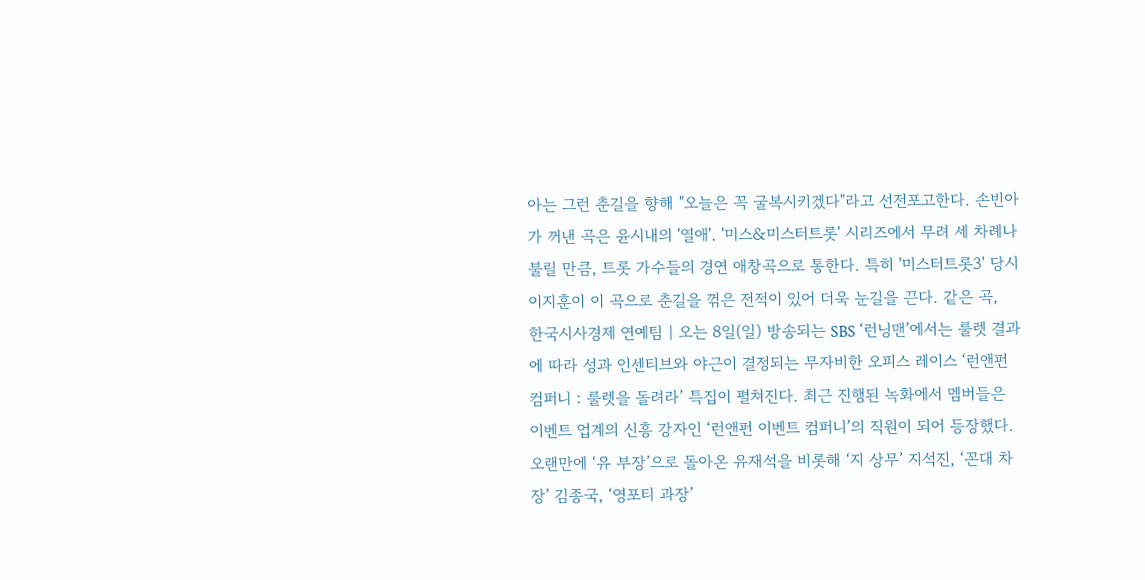아는 그런 춘길을 향해 "오늘은 꼭 굴복시키겠다"라고 선전포고한다. 손빈아가 꺼낸 곡은 윤시내의 '열애'. '미스&미스터트롯' 시리즈에서 무려 세 차례나 불릴 만큼, 트롯 가수들의 경연 애창곡으로 통한다. 특히 '미스터트롯3' 당시 이지훈이 이 곡으로 춘길을 꺾은 전적이 있어 더욱 눈길을 끈다. 같은 곡,
한국시사경제 연예팀 | 오는 8일(일) 방송되는 SBS ‘런닝맨’에서는 룰렛 결과에 따라 성과 인센티브와 야근이 결정되는 무자비한 오피스 레이스 ‘런앤펀 컴퍼니 : 룰렛을 돌려라’ 특집이 펼쳐진다. 최근 진행된 녹화에서 멤버들은 이벤트 업계의 신흥 강자인 ‘런앤펀 이벤트 컴퍼니’의 직원이 되어 등장했다. 오랜만에 ‘유 부장’으로 돌아온 유재석을 비롯해 ‘지 상무’ 지석진, ‘꼰대 차장’ 김종국, ‘영포티 과장’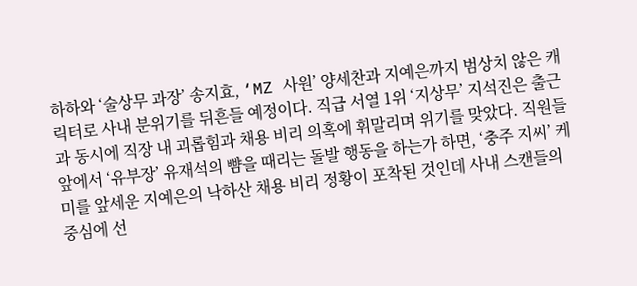하하와 ‘술상무 과장’ 송지효, ‘MZ 사원’ 양세찬과 지예은까지 범상치 않은 캐릭터로 사내 분위기를 뒤흔들 예정이다. 직급 서열 1위 ‘지상무’ 지석진은 출근과 동시에 직장 내 괴롭힘과 채용 비리 의혹에 휘말리며 위기를 맞았다. 직원들 앞에서 ‘유부장’ 유재석의 뺨을 때리는 돌발 행동을 하는가 하면, ‘충주 지씨’ 케미를 앞세운 지예은의 낙하산 채용 비리 정황이 포착된 것인데 사내 스캔들의 중심에 선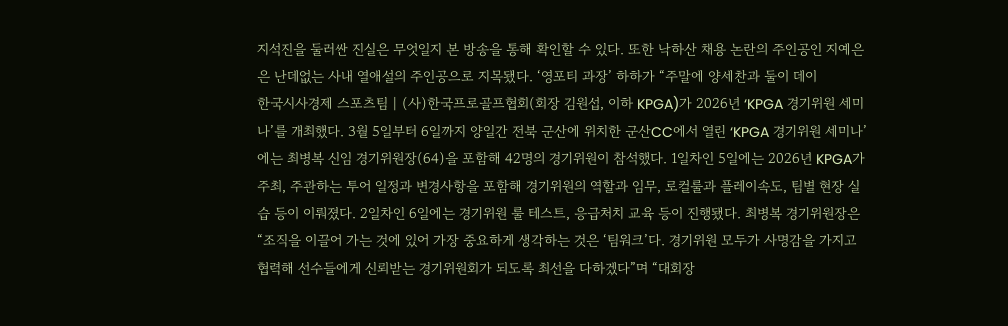지석진을 둘러싼 진실은 무엇일지 본 방송을 통해 확인할 수 있다. 또한 낙하산 채용 논란의 주인공인 지예은은 난데없는 사내 열애설의 주인공으로 지목됐다. ‘영포티 과장’ 하하가 “주말에 양세찬과 둘이 데이
한국시사경제 스포츠팀 | (사)한국프로골프협회(회장 김원섭, 이하 KPGA)가 2026년 ‘KPGA 경기위원 세미나’를 개최했다. 3월 5일부터 6일까지 양일간 전북 군산에 위치한 군산CC에서 열린 ‘KPGA 경기위원 세미나’에는 최병복 신임 경기위원장(64)을 포함해 42명의 경기위원이 참석했다. 1일차인 5일에는 2026년 KPGA가 주최, 주관하는 투어 일정과 변경사항을 포함해 경기위원의 역할과 임무, 로컬룰과 플레이속도, 팀별 현장 실습 등이 이뤄졌다. 2일차인 6일에는 경기위원 룰 테스트, 응급처치 교육 등이 진행됐다. 최병복 경기위원장은 “조직을 이끌어 가는 것에 있어 가장 중요하게 생각하는 것은 ‘팀워크’다. 경기위원 모두가 사명감을 가지고 협력해 선수들에게 신뢰받는 경기위원회가 되도록 최선을 다하겠다”며 “대회장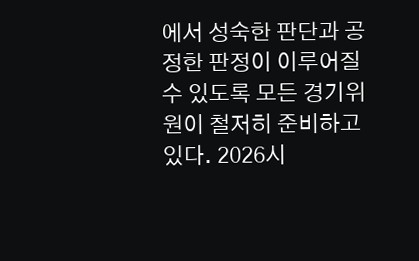에서 성숙한 판단과 공정한 판정이 이루어질 수 있도록 모든 경기위원이 철저히 준비하고 있다. 2026시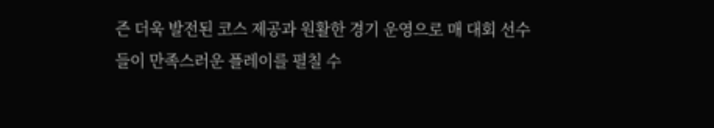즌 더욱 발전된 코스 제공과 원활한 경기 운영으로 매 대회 선수들이 만족스러운 플레이를 펼칠 수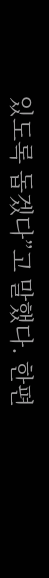있도록 돕겠다”고 말했다. 한편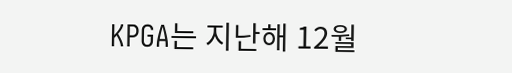KPGA는 지난해 12월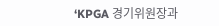‘KPGA 경기위원장과